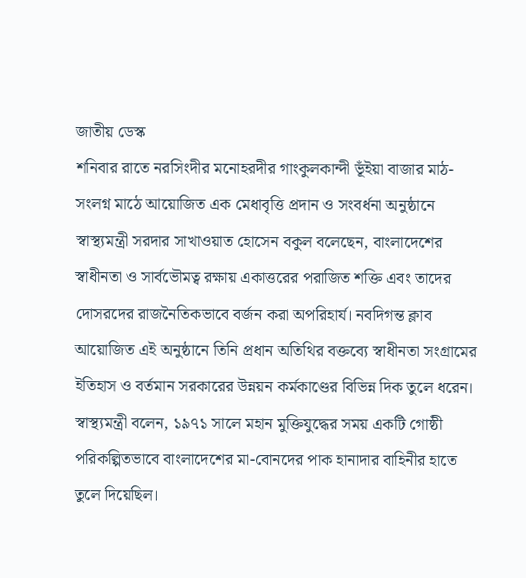জাতীয় ডেস্ক
শনিবার রাতে নরসিংদীর মনোহরদীর গাংকুলকান্দী ভূঁইয়া বাজার মাঠ-সংলগ্ন মাঠে আয়োজিত এক মেধাবৃত্তি প্রদান ও সংবর্ধনা অনুষ্ঠানে স্বাস্থ্যমন্ত্রী সরদার সাখাওয়াত হোসেন বকুল বলেছেন, বাংলাদেশের স্বাধীনতা ও সার্বভৌমত্ব রক্ষায় একাত্তরের পরাজিত শক্তি এবং তাদের দোসরদের রাজনৈতিকভাবে বর্জন করা অপরিহার্য। নবদিগন্ত ক্লাব আয়োজিত এই অনুষ্ঠানে তিনি প্রধান অতিথির বক্তব্যে স্বাধীনতা সংগ্রামের ইতিহাস ও বর্তমান সরকারের উন্নয়ন কর্মকাণ্ডের বিভিন্ন দিক তুলে ধরেন।
স্বাস্থ্যমন্ত্রী বলেন, ১৯৭১ সালে মহান মুক্তিযুদ্ধের সময় একটি গোষ্ঠী পরিকল্পিতভাবে বাংলাদেশের মা-বোনদের পাক হানাদার বাহিনীর হাতে তুলে দিয়েছিল।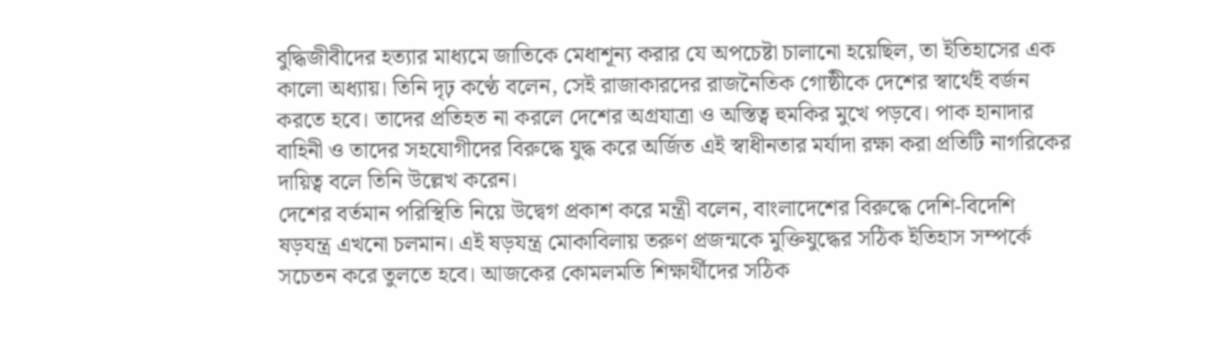বুদ্ধিজীবীদের হত্যার মাধ্যমে জাতিকে মেধাশূন্য করার যে অপচেষ্টা চালানো হয়েছিল, তা ইতিহাসের এক কালো অধ্যায়। তিনি দৃঢ় কণ্ঠে বলেন, সেই রাজাকারদের রাজনৈতিক গোষ্ঠীকে দেশের স্বার্থেই বর্জন করতে হবে। তাদের প্রতিহত না করলে দেশের অগ্রযাত্রা ও অস্তিত্ব হুমকির মুখে পড়বে। পাক হানাদার বাহিনী ও তাদের সহযোগীদের বিরুদ্ধে যুদ্ধ করে অর্জিত এই স্বাধীনতার মর্যাদা রক্ষা করা প্রতিটি নাগরিকের দায়িত্ব বলে তিনি উল্লেখ করেন।
দেশের বর্তমান পরিস্থিতি নিয়ে উদ্বেগ প্রকাশ করে মন্ত্রী বলেন, বাংলাদেশের বিরুদ্ধে দেশি-বিদেশি ষড়যন্ত্র এখনো চলমান। এই ষড়যন্ত্র মোকাবিলায় তরুণ প্রজন্মকে মুক্তিযুদ্ধের সঠিক ইতিহাস সম্পর্কে সচেতন করে তুলতে হবে। আজকের কোমলমতি শিক্ষার্থীদের সঠিক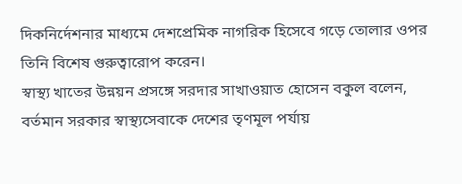দিকনির্দেশনার মাধ্যমে দেশপ্রেমিক নাগরিক হিসেবে গড়ে তোলার ওপর তিনি বিশেষ গুরুত্বারোপ করেন।
স্বাস্থ্য খাতের উন্নয়ন প্রসঙ্গে সরদার সাখাওয়াত হোসেন বকুল বলেন, বর্তমান সরকার স্বাস্থ্যসেবাকে দেশের তৃণমূল পর্যায়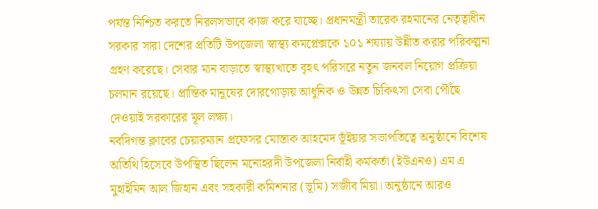পর্যন্ত নিশ্চিত করতে নিরলসভাবে কাজ করে যাচ্ছে। প্রধানমন্ত্রী তারেক রহমানের নেতৃত্বাধীন সরকার সারা দেশের প্রতিটি উপজেলা স্বাস্থ্য কমপ্লেক্সকে ১০১ শয্যায় উন্নীত করার পরিকল্পনা গ্রহণ করেছে। সেবার মান বাড়াতে স্বাস্থ্যখাতে বৃহৎ পরিসরে নতুন জনবল নিয়োগ প্রক্রিয়া চলমান রয়েছে। প্রান্তিক মানুষের দোরগোড়ায় আধুনিক ও উন্নত চিকিৎসা সেবা পৌঁছে দেওয়াই সরকারের মূল লক্ষ্য।
নবদিগন্ত ক্লাবের চেয়ারম্যান প্রফেসর মোস্তাক আহমেদ ভূঁইয়ার সভাপতিত্বে অনুষ্ঠানে বিশেষ অতিথি হিসেবে উপস্থিত ছিলেন মনোহরদী উপজেলা নির্বাহী কর্মকর্তা (ইউএনও) এম এ মুহাইমিন আল জিহান এবং সহকারী কমিশনার (ভূমি) সজীব মিয়া। অনুষ্ঠানে আরও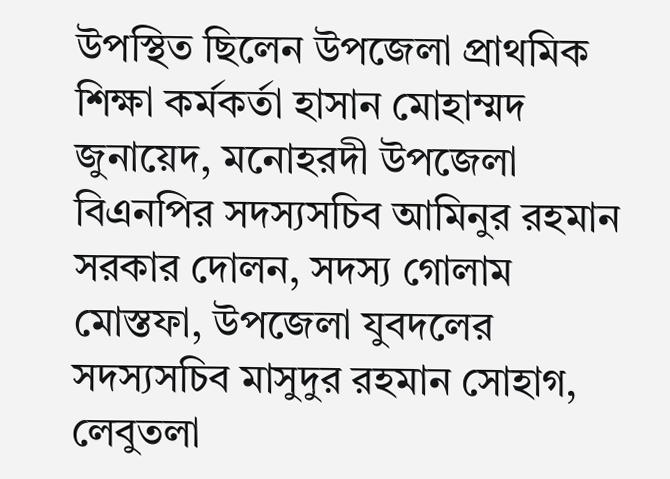উপস্থিত ছিলেন উপজেলা প্রাথমিক শিক্ষা কর্মকর্তা হাসান মোহাম্মদ জুনায়েদ, মনোহরদী উপজেলা বিএনপির সদস্যসচিব আমিনুর রহমান সরকার দোলন, সদস্য গোলাম মোস্তফা, উপজেলা যুবদলের সদস্যসচিব মাসুদুর রহমান সোহাগ, লেবুতলা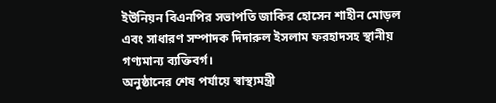ইউনিয়ন বিএনপির সভাপতি জাকির হোসেন শাহীন মোড়ল এবং সাধারণ সম্পাদক দিদারুল ইসলাম ফরহাদসহ স্থানীয় গণ্যমান্য ব্যক্তিবর্গ।
অনুষ্ঠানের শেষ পর্যায়ে স্বাস্থ্যমন্ত্রী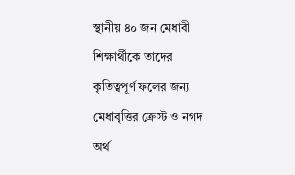স্থানীয় ৪০ জন মেধাবী শিক্ষার্থীকে তাদের কৃতিত্বপূর্ণ ফলের জন্য মেধাবৃত্তির ক্রেস্ট ও নগদ অর্থ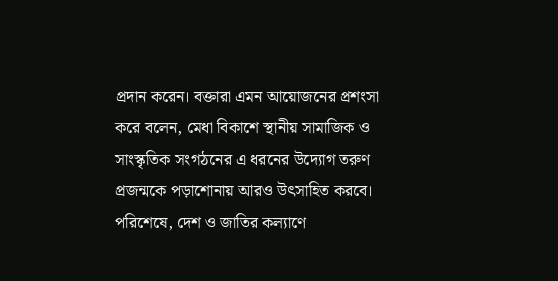প্রদান করেন। বক্তারা এমন আয়োজনের প্রশংসা করে বলেন, মেধা বিকাশে স্থানীয় সামাজিক ও সাংস্কৃতিক সংগঠনের এ ধরনের উদ্যোগ তরুণ প্রজন্মকে পড়াশোনায় আরও উৎসাহিত করবে। পরিশেষে, দেশ ও জাতির কল্যাণে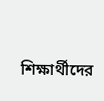শিক্ষার্থীদের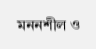মননশীল ও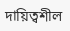দায়িত্বশীল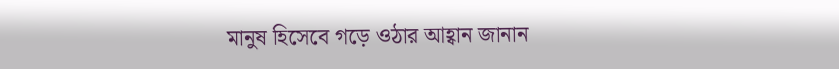মানুষ হিসেবে গড়ে ওঠার আহ্বান জানান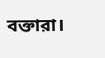বক্তারা।